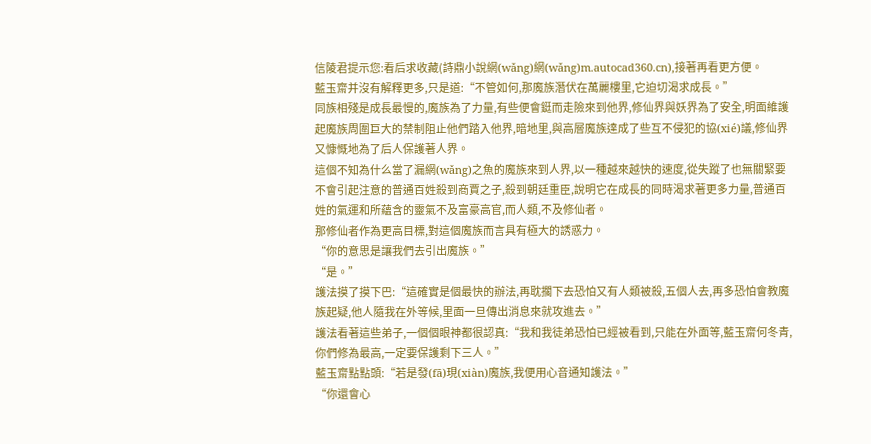信陵君提示您:看后求收藏(詩鼎小說網(wǎng)網(wǎng)m.autocad360.cn),接著再看更方便。
藍玉齋并沒有解釋更多,只是道:“不管如何,那魔族潛伏在萬麗樓里,它迫切渴求成長。”
同族相殘是成長最慢的,魔族為了力量,有些便會鋌而走險來到他界,修仙界與妖界為了安全,明面維護起魔族周圍巨大的禁制阻止他們踏入他界,暗地里,與高層魔族達成了些互不侵犯的協(xié)議,修仙界又慷慨地為了后人保護著人界。
這個不知為什么當了漏網(wǎng)之魚的魔族來到人界,以一種越來越快的速度,從失蹤了也無關緊要不會引起注意的普通百姓殺到商賈之子,殺到朝廷重臣,說明它在成長的同時渴求著更多力量,普通百姓的氣運和所蘊含的靈氣不及富豪高官,而人類,不及修仙者。
那修仙者作為更高目標,對這個魔族而言具有極大的誘惑力。
“你的意思是讓我們去引出魔族。”
“是。”
護法摸了摸下巴:“這確實是個最快的辦法,再耽擱下去恐怕又有人類被殺,五個人去,再多恐怕會教魔族起疑,他人隨我在外等候,里面一旦傳出消息來就攻進去。”
護法看著這些弟子,一個個眼神都很認真:“我和我徒弟恐怕已經被看到,只能在外面等,藍玉齋何冬青,你們修為最高,一定要保護剩下三人。”
藍玉齋點點頭:“若是發(fā)現(xiàn)魔族,我便用心音通知護法。”
“你還會心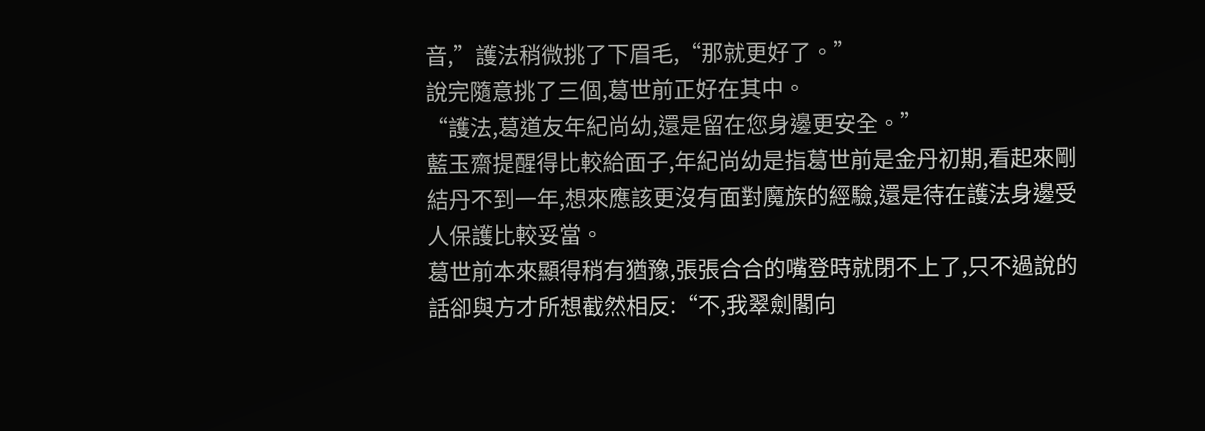音,”護法稍微挑了下眉毛,“那就更好了。”
說完隨意挑了三個,葛世前正好在其中。
“護法,葛道友年紀尚幼,還是留在您身邊更安全。”
藍玉齋提醒得比較給面子,年紀尚幼是指葛世前是金丹初期,看起來剛結丹不到一年,想來應該更沒有面對魔族的經驗,還是待在護法身邊受人保護比較妥當。
葛世前本來顯得稍有猶豫,張張合合的嘴登時就閉不上了,只不過說的話卻與方才所想截然相反:“不,我翠劍閣向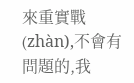來重實戰(zhàn),不會有問題的,我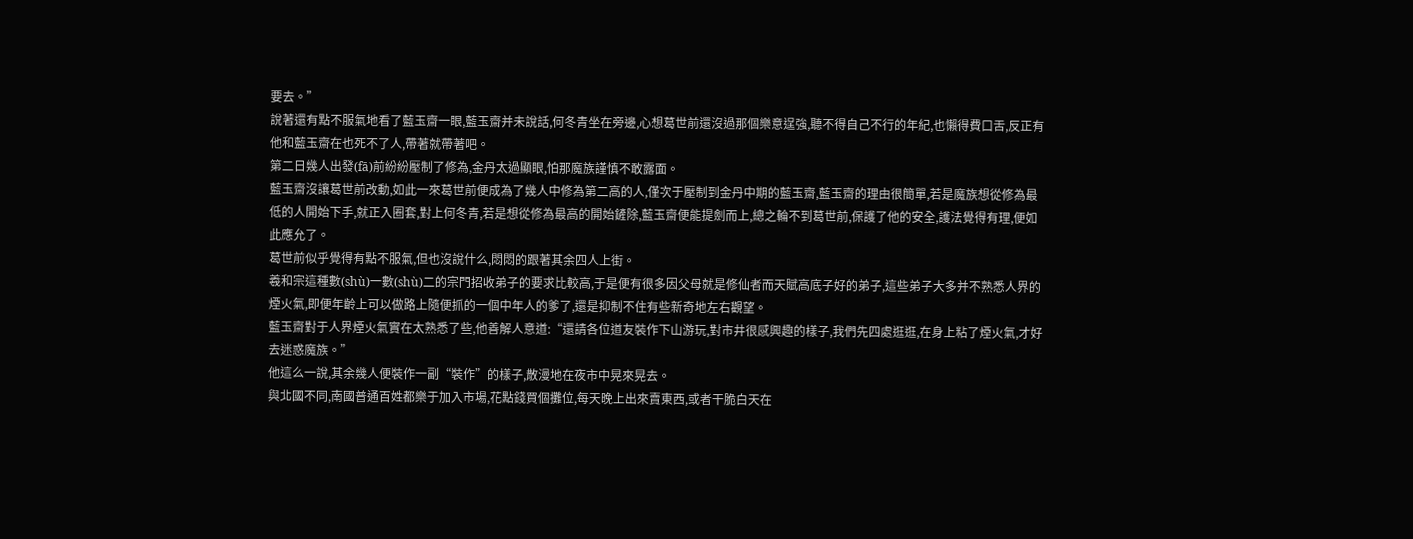要去。”
說著還有點不服氣地看了藍玉齋一眼,藍玉齋并未說話,何冬青坐在旁邊,心想葛世前還沒過那個樂意逞強,聽不得自己不行的年紀,也懶得費口舌,反正有他和藍玉齋在也死不了人,帶著就帶著吧。
第二日幾人出發(fā)前紛紛壓制了修為,金丹太過顯眼,怕那魔族謹慎不敢露面。
藍玉齋沒讓葛世前改動,如此一來葛世前便成為了幾人中修為第二高的人,僅次于壓制到金丹中期的藍玉齋,藍玉齋的理由很簡單,若是魔族想從修為最低的人開始下手,就正入圈套,對上何冬青,若是想從修為最高的開始鏟除,藍玉齋便能提劍而上,總之輪不到葛世前,保護了他的安全,護法覺得有理,便如此應允了。
葛世前似乎覺得有點不服氣,但也沒說什么,悶悶的跟著其余四人上街。
羲和宗這種數(shù)一數(shù)二的宗門招收弟子的要求比較高,于是便有很多因父母就是修仙者而天賦高底子好的弟子,這些弟子大多并不熟悉人界的煙火氣,即便年齡上可以做路上隨便抓的一個中年人的爹了,還是抑制不住有些新奇地左右觀望。
藍玉齋對于人界煙火氣實在太熟悉了些,他善解人意道:“還請各位道友裝作下山游玩,對市井很感興趣的樣子,我們先四處逛逛,在身上粘了煙火氣,才好去迷惑魔族。”
他這么一說,其余幾人便裝作一副“裝作”的樣子,散漫地在夜市中晃來晃去。
與北國不同,南國普通百姓都樂于加入市場,花點錢買個攤位,每天晚上出來賣東西,或者干脆白天在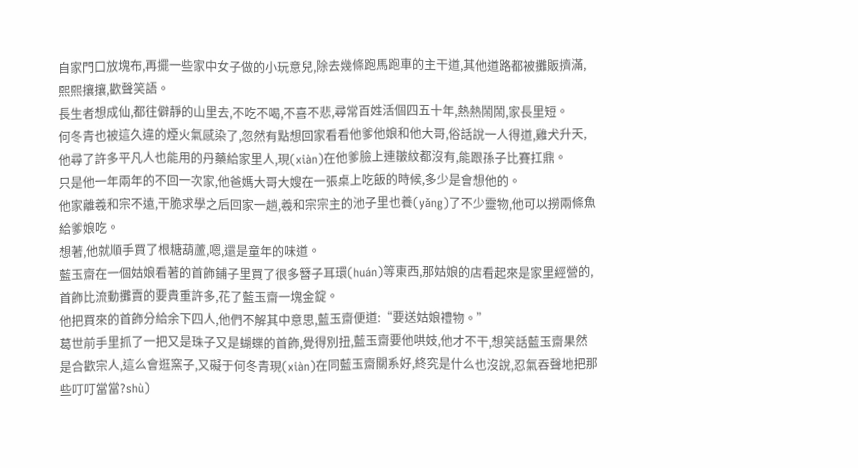自家門口放塊布,再擺一些家中女子做的小玩意兒,除去幾條跑馬跑車的主干道,其他道路都被攤販擠滿,熙熙攘攘,歡聲笑語。
長生者想成仙,都往僻靜的山里去,不吃不喝,不喜不悲,尋常百姓活個四五十年,熱熱鬧鬧,家長里短。
何冬青也被這久違的煙火氣感染了,忽然有點想回家看看他爹他娘和他大哥,俗話說一人得道,雞犬升天,他尋了許多平凡人也能用的丹藥給家里人,現(xiàn)在他爹臉上連皺紋都沒有,能跟孫子比賽扛鼎。
只是他一年兩年的不回一次家,他爸媽大哥大嫂在一張桌上吃飯的時候,多少是會想他的。
他家離羲和宗不遠,干脆求學之后回家一趟,羲和宗宗主的池子里也養(yǎng)了不少靈物,他可以撈兩條魚給爹娘吃。
想著,他就順手買了根糖葫蘆,嗯,還是童年的味道。
藍玉齋在一個姑娘看著的首飾鋪子里買了很多簪子耳環(huán)等東西,那姑娘的店看起來是家里經營的,首飾比流動攤賣的要貴重許多,花了藍玉齋一塊金錠。
他把買來的首飾分給余下四人,他們不解其中意思,藍玉齋便道:“要送姑娘禮物。”
葛世前手里抓了一把又是珠子又是蝴蝶的首飾,覺得別扭,藍玉齋要他哄妓,他才不干,想笑話藍玉齋果然是合歡宗人,這么會逛窯子,又礙于何冬青現(xiàn)在同藍玉齋關系好,終究是什么也沒說,忍氣吞聲地把那些叮叮當當?shù)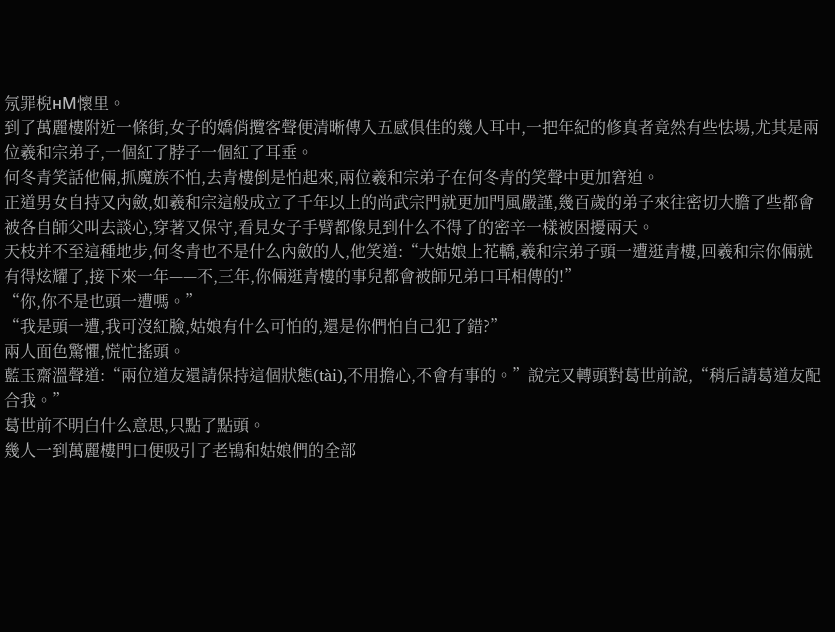氖罪棿нM懷里。
到了萬麗樓附近一條街,女子的嬌俏攬客聲便清晰傳入五感俱佳的幾人耳中,一把年紀的修真者竟然有些怯場,尤其是兩位羲和宗弟子,一個紅了脖子一個紅了耳垂。
何冬青笑話他倆,抓魔族不怕,去青樓倒是怕起來,兩位羲和宗弟子在何冬青的笑聲中更加窘迫。
正道男女自持又內斂,如羲和宗這般成立了千年以上的尚武宗門就更加門風嚴謹,幾百歲的弟子來往密切大膽了些都會被各自師父叫去談心,穿著又保守,看見女子手臂都像見到什么不得了的密辛一樣被困擾兩天。
天枝并不至這種地步,何冬青也不是什么內斂的人,他笑道:“大姑娘上花轎,羲和宗弟子頭一遭逛青樓,回羲和宗你倆就有得炫耀了,接下來一年——不,三年,你倆逛青樓的事兒都會被師兄弟口耳相傳的!”
“你,你不是也頭一遭嗎。”
“我是頭一遭,我可沒紅臉,姑娘有什么可怕的,還是你們怕自己犯了錯?”
兩人面色驚懼,慌忙搖頭。
藍玉齋溫聲道:“兩位道友還請保持這個狀態(tài),不用擔心,不會有事的。”說完又轉頭對葛世前說,“稍后請葛道友配合我。”
葛世前不明白什么意思,只點了點頭。
幾人一到萬麗樓門口便吸引了老鴇和姑娘們的全部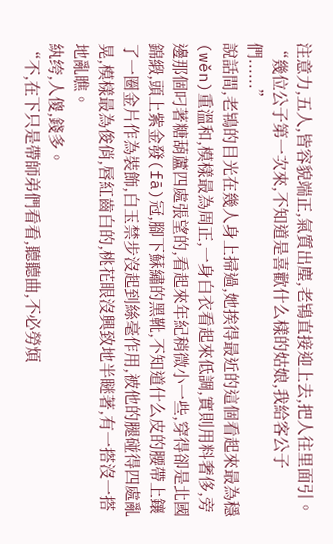注意力,五人,皆容貌端正,氣質出塵,老鴇直接迎上去,把人往里面引。
“幾位公子第一次來,不知道是喜歡什么樣的姑娘,我給客公子們......”
說話間,老鴇的目光在幾人身上掃過,她挨得最近的這個看起來最為穩(wěn)重溫和,模樣最為周正,一身白衣看起來低調,實則用料奢侈,旁邊那個叼著糖葫蘆四處張望的,看起來年紀稍微小一些,穿得卻是北國錦緞,頭上紫金發(fā)冠,腳下蘇繡的黑靴,不知道什么皮的腰帶上鑲了一圈金片作為裝飾,白玉禁步沒起到絲毫作用,被他的腿碰得四處亂晃,模樣最為俊俏,唇紅齒白的,桃花眼沒興致地半瞇著,有一搭沒一搭地亂瞧。
紈绔,人傻,錢多。
“不,在下只是帶師弟們看看,聽聽曲,不必勞煩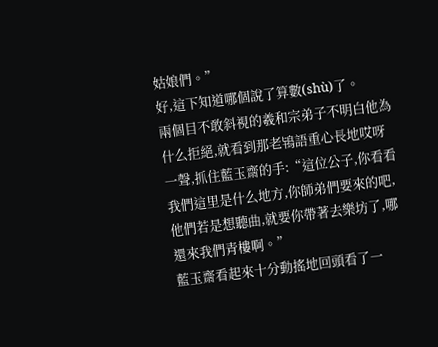姑娘們。”
好,這下知道哪個說了算數(shù)了。
兩個目不敢斜視的羲和宗弟子不明白他為什么拒絕,就看到那老鴇語重心長地哎呀一聲,抓住藍玉齋的手:“這位公子,你看看我們這里是什么地方,你師弟們要來的吧,他們若是想聽曲,就要你帶著去樂坊了,哪還來我們青樓啊。”
藍玉齋看起來十分動搖地回頭看了一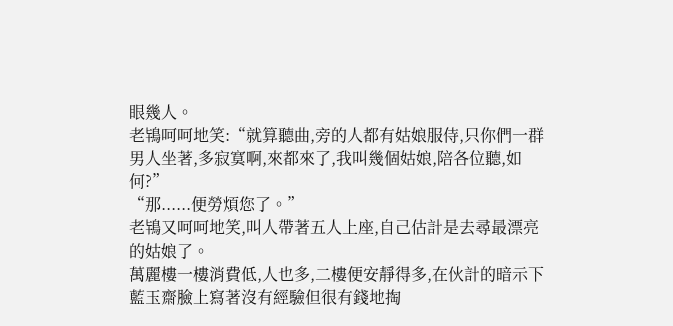眼幾人。
老鴇呵呵地笑:“就算聽曲,旁的人都有姑娘服侍,只你們一群男人坐著,多寂寞啊,來都來了,我叫幾個姑娘,陪各位聽,如何?”
“那......便勞煩您了。”
老鴇又呵呵地笑,叫人帶著五人上座,自己估計是去尋最漂亮的姑娘了。
萬麗樓一樓消費低,人也多,二樓便安靜得多,在伙計的暗示下藍玉齋臉上寫著沒有經驗但很有錢地掏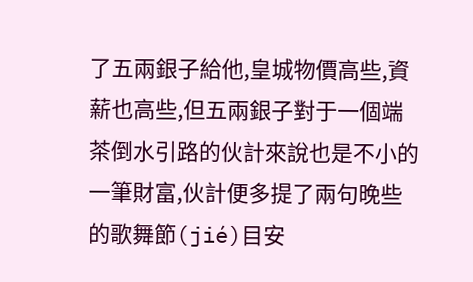了五兩銀子給他,皇城物價高些,資薪也高些,但五兩銀子對于一個端茶倒水引路的伙計來說也是不小的一筆財富,伙計便多提了兩句晚些的歌舞節(jié)目安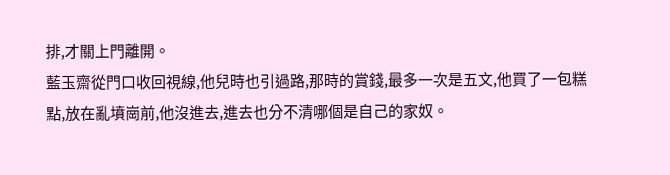排,才關上門離開。
藍玉齋從門口收回視線,他兒時也引過路,那時的賞錢,最多一次是五文,他買了一包糕點,放在亂墳崗前,他沒進去,進去也分不清哪個是自己的家奴。